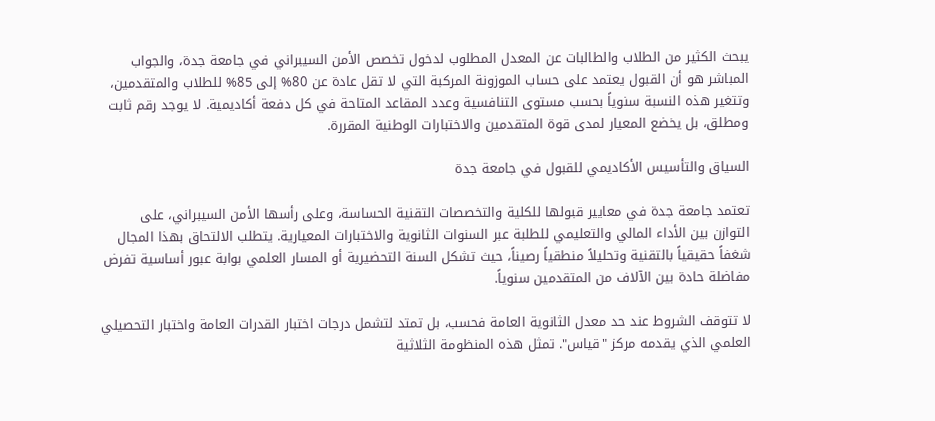يبحث الكثير من الطلاب والطالبات عن المعدل المطلوب لدخول تخصص الأمن السيبراني في جامعة جدة، والجواب المباشر هو أن القبول يعتمد على حساب الموزونة المركبة التي لا تقل عادة عن 80% إلى 85% للطلاب والمتقدمين، وتتغير هذه النسبة سنوياً بحسب مستوى التنافسية وعدد المقاعد المتاحة في كل دفعة أكاديمية. لا يوجد رقم ثابت ومطلق، بل يخضع المعيار لمدى قوة المتقدمين والاختبارات الوطنية المقررة.

السياق والتأسيس الأكاديمي للقبول في جامعة جدة

تعتمد جامعة جدة في معايير قبولها للكلية والتخصصات التقنية الحساسة، وعلى رأسها الأمن السيبراني، على التوازن بين الأداء المالي والتعليمي للطلبة عبر السنوات الثانوية والاختبارات المعيارية. يتطلب الالتحاق بهذا المجال شغفاً حقيقياً بالتقنية وتحليلاً منطقياً رصيناً، حيث تشكل السنة التحضيرية أو المسار العلمي بوابة عبور أساسية تفرض مفاضلة حادة بين الآلاف من المتقدمين سنوياً.

لا تتوقف الشروط عند حد معدل الثانوية العامة فحسب، بل تمتد لتشمل درجات اختبار القدرات العامة واختبار التحصيلي العلمي الذي يقدمه مركز "قياس". تمثل هذه المنظومة الثلاثية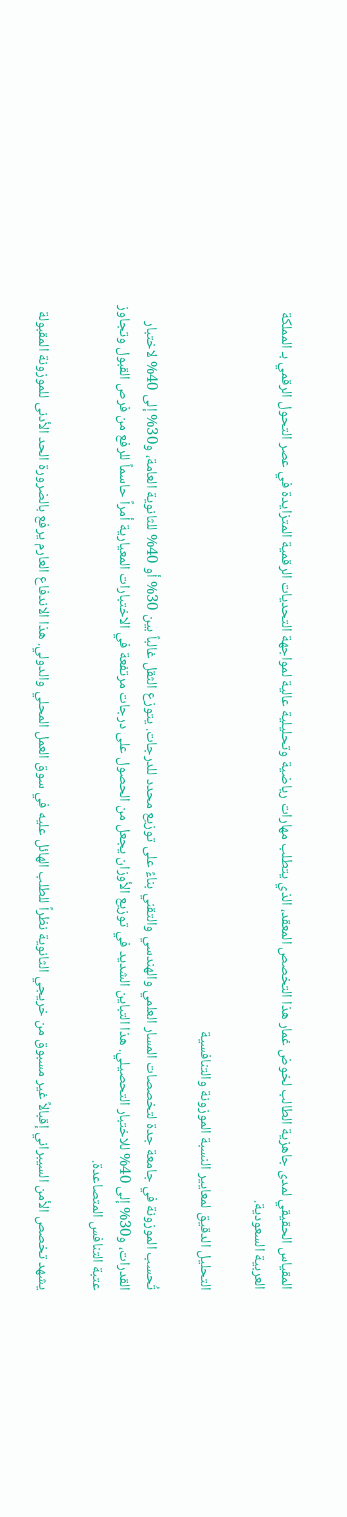المقياس الحقيقي لمدى جاهزية الطالب لخوض غمار هذا التخصص المعقد، الذي يتطلب مهارات رياضية وتحليلية عالية لمواجهة التحديات الرقمية المتزايدة في عصر التحول الرقمي بـ المملكة العربية السعودية.

التحليل الدقيق لمعايير النسبة الموزونة والتنافسية

تُحسب الموزونة في جامعة جدة لتخصصات المسار العلمي والهندسي والتقني بناءً على توزيع محدد للدرجات. يتوزع الثقل غالباً بين 30% أو 40% للثانوية العامة، و30% إلى 40% لاختبار القدرات، و30% إلى 40% للاختبار التحصيلي. هذا التباين الشديد في توزيع الأوزان يجعل من الحصول على درجات مرتفعة في الاختبارات المعيارية أمراً حاسماً للرفع من فرص القبول وتجاوز عتبة التنافس المتصاعدة.

يشهد تخصص الأمن السيبراني إقبالاً غير مسبوق من خريجي الثانوية نظراً للطلب الهائل عليه في سوق العمل المحلي والدولي. هذا الاندفاع العارم يرفع بالضرورة الحد الأدنى للموزونة المقبولة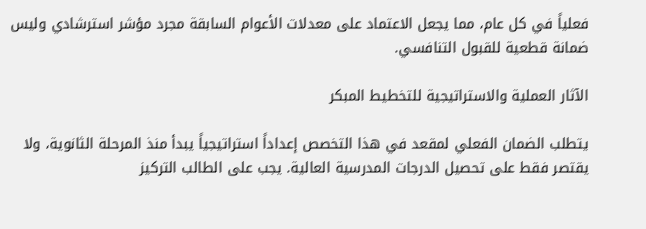فعلياً في كل عام، مما يجعل الاعتماد على معدلات الأعوام السابقة مجرد مؤشر استرشادي وليس ضمانة قطعية للقبول التنافسي.

الآثار العملية والاستراتيجية للتخطيط المبكر

يتطلب الضمان الفعلي لمقعد في هذا التخصص إعداداً استراتيجياً يبدأ منذ المرحلة الثانوية، ولا يقتصر فقط على تحصيل الدرجات المدرسية العالية. يجب على الطالب التركيز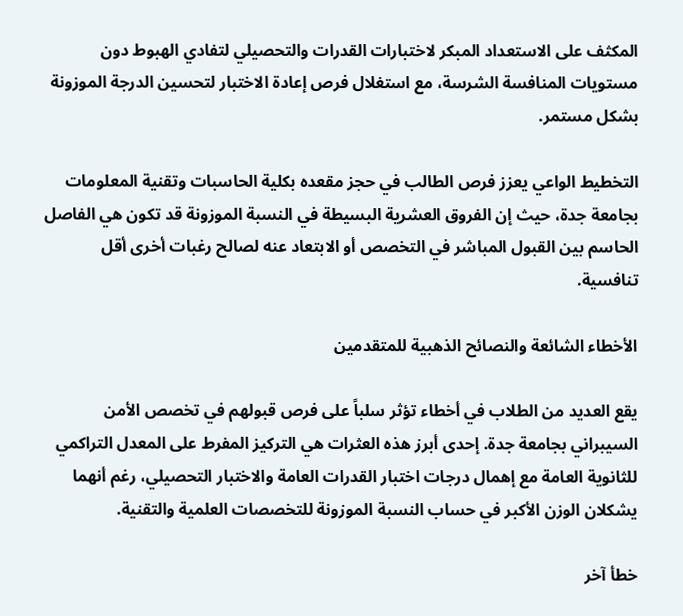المكثف على الاستعداد المبكر لاختبارات القدرات والتحصيلي لتفادي الهبوط دون مستويات المنافسة الشرسة، مع استغلال فرص إعادة الاختبار لتحسين الدرجة الموزونة بشكل مستمر.

التخطيط الواعي يعزز فرص الطالب في حجز مقعده بكلية الحاسبات وتقنية المعلومات بجامعة جدة، حيث إن الفروق العشرية البسيطة في النسبة الموزونة قد تكون هي الفاصل الحاسم بين القبول المباشر في التخصص أو الابتعاد عنه لصالح رغبات أخرى أقل تنافسية.

الأخطاء الشائعة والنصائح الذهبية للمتقدمين

يقع العديد من الطلاب في أخطاء تؤثر سلباً على فرص قبولهم في تخصص الأمن السيبراني بجامعة جدة. إحدى أبرز هذه العثرات هي التركيز المفرط على المعدل التراكمي للثانوية العامة مع إهمال درجات اختبار القدرات العامة والاختبار التحصيلي، رغم أنهما يشكلان الوزن الأكبر في حساب النسبة الموزونة للتخصصات العلمية والتقنية.

خطأ آخر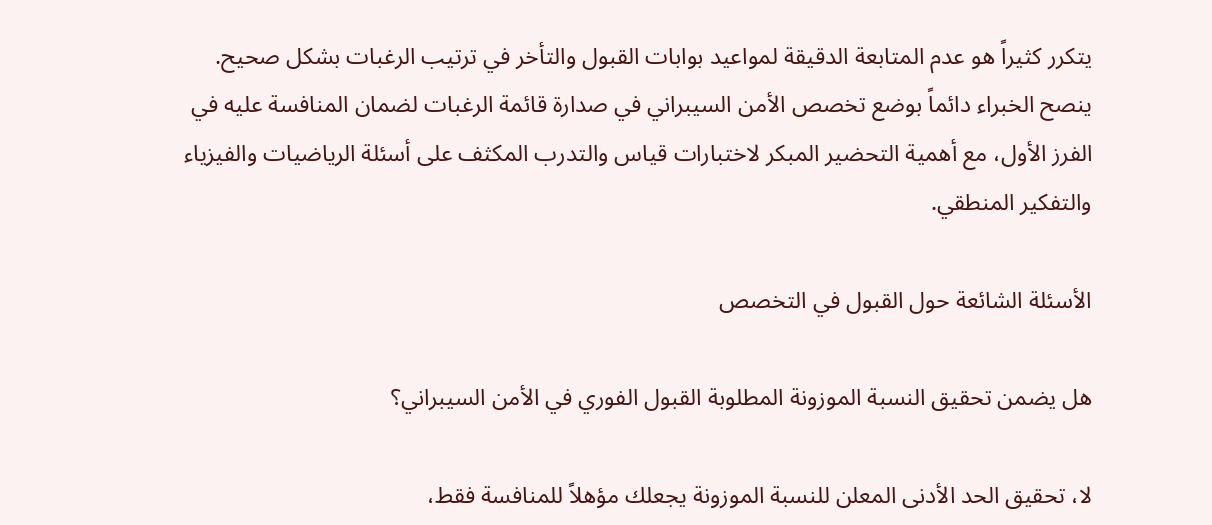يتكرر كثيراً هو عدم المتابعة الدقيقة لمواعيد بوابات القبول والتأخر في ترتيب الرغبات بشكل صحيح. ينصح الخبراء دائماً بوضع تخصص الأمن السيبراني في صدارة قائمة الرغبات لضمان المنافسة عليه في الفرز الأول، مع أهمية التحضير المبكر لاختبارات قياس والتدرب المكثف على أسئلة الرياضيات والفيزياء والتفكير المنطقي.

الأسئلة الشائعة حول القبول في التخصص

هل يضمن تحقيق النسبة الموزونة المطلوبة القبول الفوري في الأمن السيبراني؟

لا، تحقيق الحد الأدنى المعلن للنسبة الموزونة يجعلك مؤهلاً للمنافسة فقط،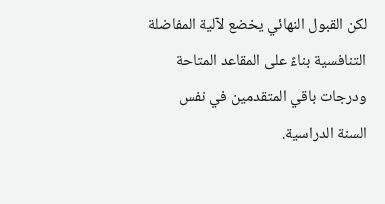لكن القبول النهائي يخضع لآلية المفاضلة التنافسية بناءً على المقاعد المتاحة ودرجات باقي المتقدمين في نفس السنة الدراسية.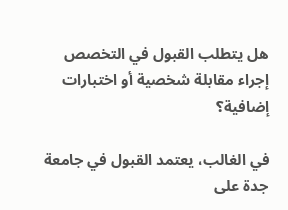هل يتطلب القبول في التخصص إجراء مقابلة شخصية أو اختبارات إضافية؟

في الغالب، يعتمد القبول في جامعة جدة على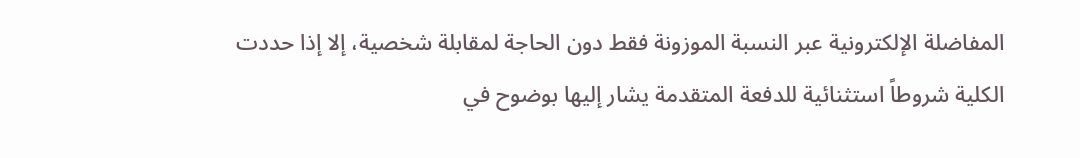المفاضلة الإلكترونية عبر النسبة الموزونة فقط دون الحاجة لمقابلة شخصية، إلا إذا حددت الكلية شروطاً استثنائية للدفعة المتقدمة يشار إليها بوضوح في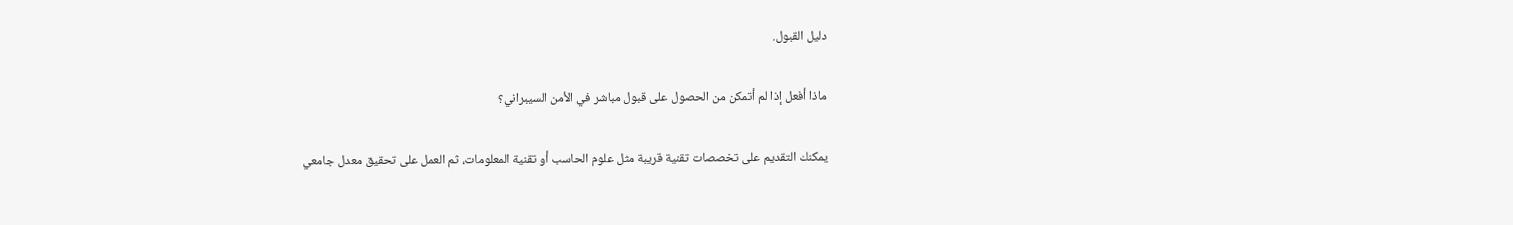دليل القبول.

ماذا أفعل إذا لم أتمكن من الحصول على قبول مباشر في الأمن السيبراني؟

يمكنك التقديم على تخصصات تقنية قريبة مثل علوم الحاسب أو تقنية المعلومات، ثم العمل على تحقيق معدل جامعي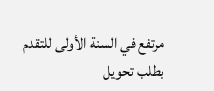مرتفع في السنة الأولى للتقدم بطلب تحويل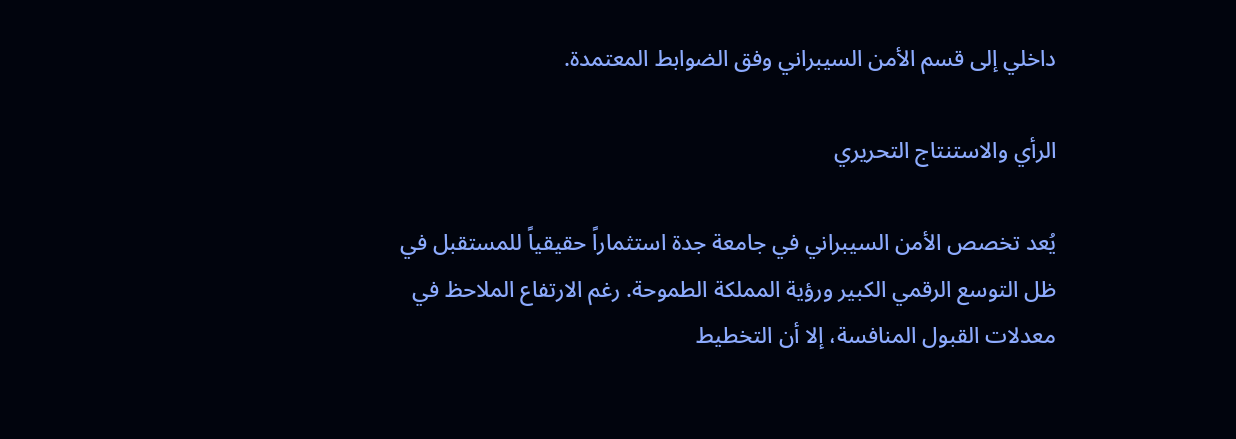داخلي إلى قسم الأمن السيبراني وفق الضوابط المعتمدة.

الرأي والاستنتاج التحريري

يُعد تخصص الأمن السيبراني في جامعة جدة استثماراً حقيقياً للمستقبل في ظل التوسع الرقمي الكبير ورؤية المملكة الطموحة. رغم الارتفاع الملاحظ في معدلات القبول المنافسة، إلا أن التخطيط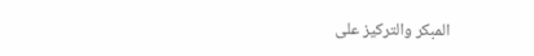المبكر والتركيز على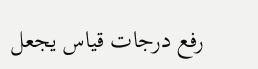رفع درجات قياس يجعل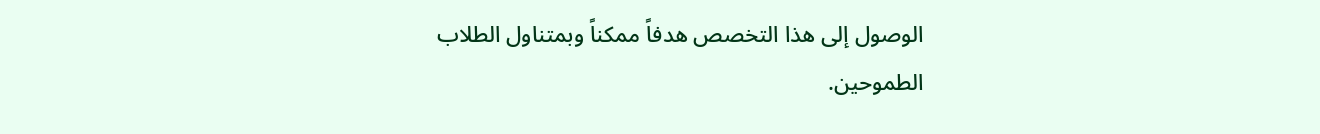الوصول إلى هذا التخصص هدفاً ممكناً وبمتناول الطلاب الطموحين.